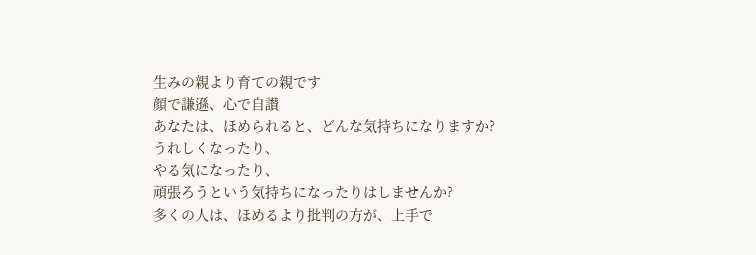生みの親より育ての親です
顔で謙遜、心で自讃
あなたは、ほめられると、どんな気持ちになりますか?
うれしくなったり、
やる気になったり、
頑張ろうという気持ちになったりはしませんか?
多くの人は、ほめるより批判の方が、上手で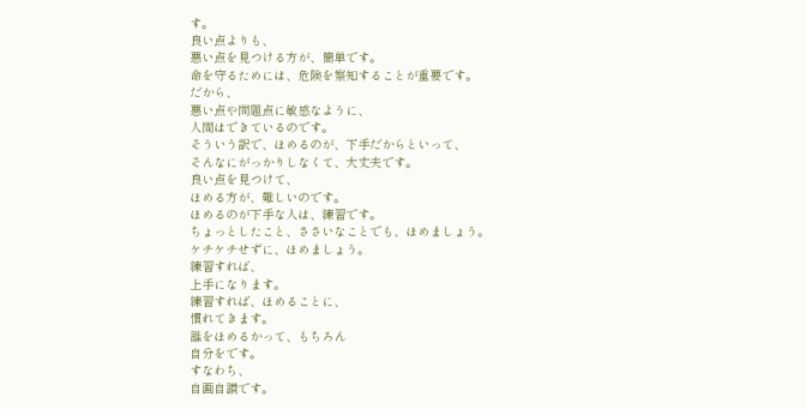す。
良い点よりも、
悪い点を見つける方が、簡単です。
命を守るためには、危険を察知することが重要です。
だから、
悪い点や問題点に敏感なように、
人間はできているのです。
そういう訳で、ほめるのが、下手だからといって、
そんなにがっかりしなくて、大丈夫です。
良い点を見つけて、
ほめる方が、難しいのです。
ほめるのが下手な人は、練習です。
ちょっとしたこと、ささいなことでも、ほめましょう。
ケチケチせずに、ほめましょう。
練習すれば、
上手になります。
練習すれば、ほめることに、
慣れてきます。
誰をほめるかって、もちろん
自分をです。
すなわち、
自画自讃です。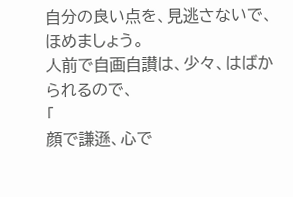自分の良い点を、見逃さないで、ほめましょう。
人前で自画自讃は、少々、はばかられるので、
「
顔で謙遜、心で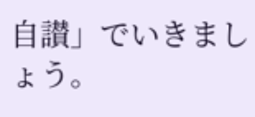自讃」でいきましょう。